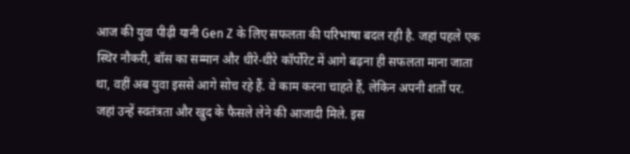आज की युवा पीढ़ी यानी Gen Z के लिए सफलता की परिभाषा बदल रही है. जहां पहले एक स्थिर नौकरी, बॉस का सम्मान और धीरे-धीरे कॉर्पोरेट में आगे बढ़ना ही सफलता माना जाता था, वहीं अब युवा इससे आगे सोच रहे हैं. वे काम करना चाहते हैं, लेकिन अपनी शर्तों पर. जहां उन्हें स्वतंत्रता और खुद के फैसले लेने की आजादी मिले. इस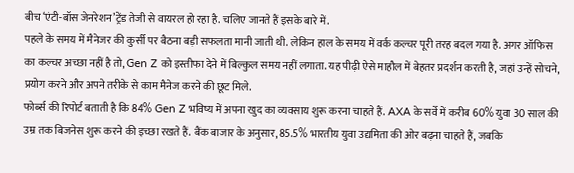बीच ‘एंटी-बॉस जेनरेशन’ट्रेंड तेजी से वायरल हो रहा है. चलिए जानते हैं इसके बारे में.
पहले के समय में मैनेजर की कुर्सी पर बैठना बड़ी सफलता मानी जाती थी. लेकिन हाल के समय में वर्क कल्चर पूरी तरह बदल गया है. अगर ऑफिस का कल्चर अच्छा नहीं है तो, Gen Z को इस्तीफा देने में बिल्कुल समय नहीं लगाता. यह पीढ़ी ऐसे माहौल में बेहतर प्रदर्शन करती है, जहां उन्हें सोचने, प्रयोग करने और अपने तरीके से काम मैनेज करने की छूट मिले.
फोर्ब्स की रिपोर्ट बताती है कि 84% Gen Z भविष्य में अपना खुद का व्यवसाय शुरू करना चाहते हैं. AXA के सर्वे में करीब 60% युवा 30 साल की उम्र तक बिजनेस शुरू करने की इच्छा रखते हैं. बैंक बाजार के अनुसार, 85.5% भारतीय युवा उद्यमिता की ओर बढ़ना चाहते हैं, जबकि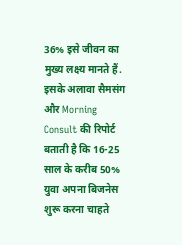36% इसे जीवन का मुख्य लक्ष्य मानते हैं.
इसके अलावा सैमसंग और Morning Consult की रिपोर्ट बताती है कि 16-25 साल के करीब 50% युवा अपना बिजनेस शुरू करना चाहते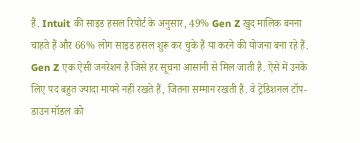हैं. Intuit की साइड हसल रिपोर्ट के अनुसार, 49% Gen Z खुद मालिक बनना चाहते हैं और 66% लोग साइड हसल शुरू कर चुके हैं या करने की योजना बना रहे हैं.
Gen Z एक ऐसी जनरेशन है जिसे हर सूचना आसानी से मिल जाती है. ऐसे में उनके लिए पद बहुत ज्यादा मायने नहीं रखते हैं, जितना सम्मान रखती है. वे ट्रेडिशनल टॉप-डाउन मॉडल को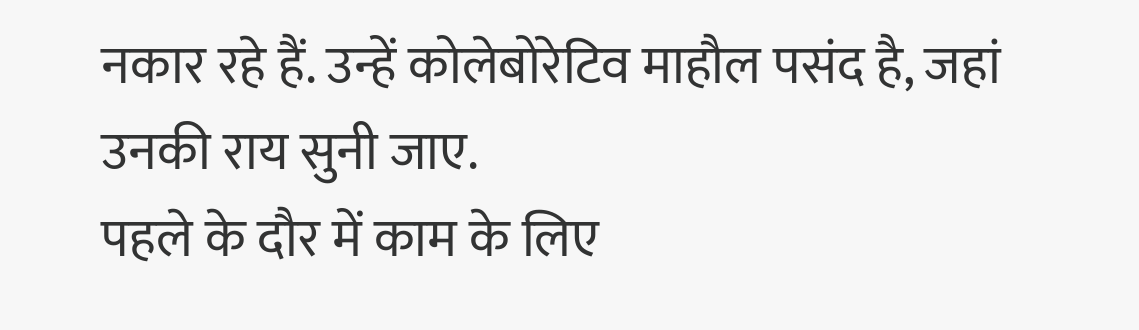नकार रहे हैं. उन्हें कोलेबोरेटिव माहौल पसंद है, जहां उनकी राय सुनी जाए.
पहले के दौर में काम के लिए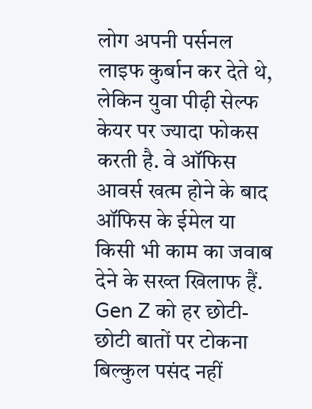लोग अपनी पर्सनल लाइफ कुर्बान कर देते थे, लेकिन युवा पीढ़ी सेल्फ केयर पर ज्यादा फोकस करती है. वे ऑफिस आवर्स खत्म होने के बाद ऑफिस के ईमेल या किसी भी काम का जवाब देने के सख्त खिलाफ हैं.
Gen Z को हर छोटी-छोटी बातों पर टोकना बिल्कुल पसंद नहीं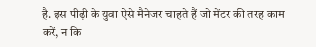है. इस पीढ़ी के युवा ऐसे मैनेजर चाहते हैं जो मेंटर की तरह काम करें, न कि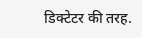डिक्टेटर की तरह.